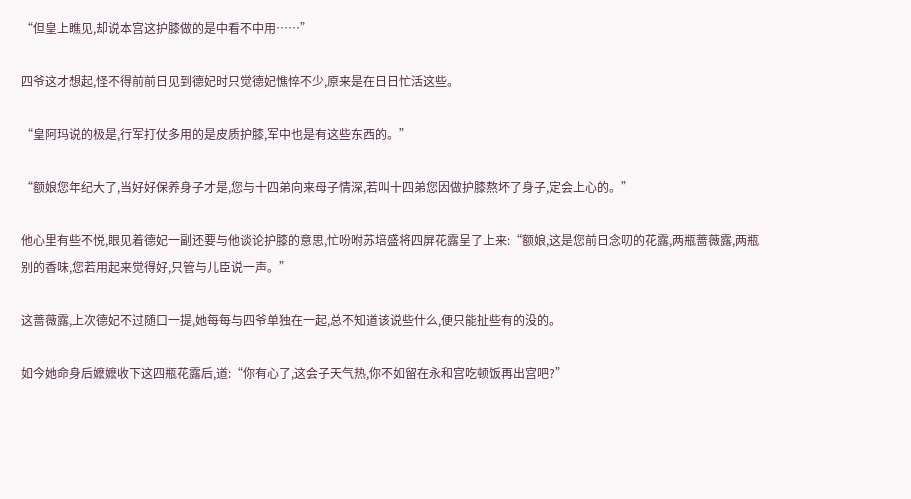“但皇上瞧见,却说本宫这护膝做的是中看不中用……”

四爷这才想起,怪不得前前日见到德妃时只觉德妃憔悴不少,原来是在日日忙活这些。

“皇阿玛说的极是,行军打仗多用的是皮质护膝,军中也是有这些东西的。”

“额娘您年纪大了,当好好保养身子才是,您与十四弟向来母子情深,若叫十四弟您因做护膝熬坏了身子,定会上心的。”

他心里有些不悦,眼见着德妃一副还要与他谈论护膝的意思,忙吩咐苏培盛将四屏花露呈了上来:“额娘,这是您前日念叨的花露,两瓶蔷薇露,两瓶别的香味,您若用起来觉得好,只管与儿臣说一声。”

这蔷薇露,上次德妃不过随口一提,她每每与四爷单独在一起,总不知道该说些什么,便只能扯些有的没的。

如今她命身后嬷嬷收下这四瓶花露后,道:“你有心了,这会子天气热,你不如留在永和宫吃顿饭再出宫吧?”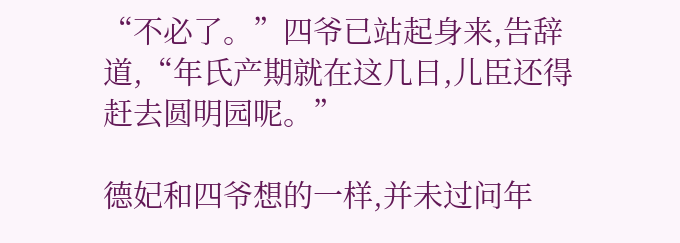“不必了。”四爷已站起身来,告辞道,“年氏产期就在这几日,儿臣还得赶去圆明园呢。”

德妃和四爷想的一样,并未过问年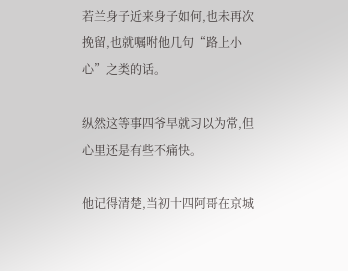若兰身子近来身子如何,也未再次挽留,也就嘱咐他几句“路上小心”之类的话。

纵然这等事四爷早就习以为常,但心里还是有些不痛快。

他记得清楚,当初十四阿哥在京城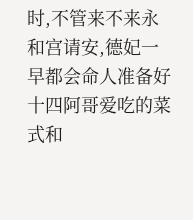时,不管来不来永和宫请安,德妃一早都会命人准备好十四阿哥爱吃的菜式和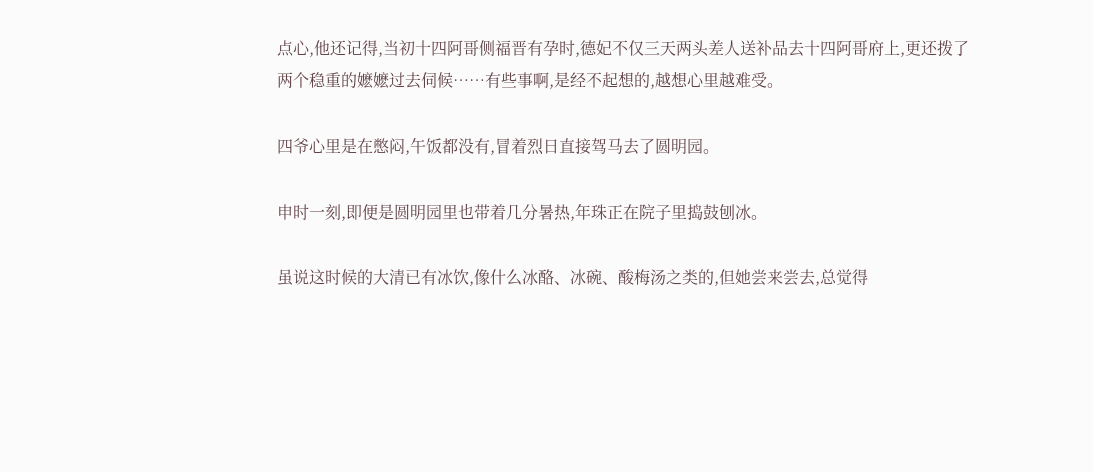点心,他还记得,当初十四阿哥侧福晋有孕时,德妃不仅三天两头差人送补品去十四阿哥府上,更还拨了两个稳重的嬷嬷过去伺候……有些事啊,是经不起想的,越想心里越难受。

四爷心里是在憋闷,午饭都没有,冒着烈日直接驾马去了圆明园。

申时一刻,即便是圆明园里也带着几分暑热,年珠正在院子里捣鼓刨冰。

虽说这时候的大清已有冰饮,像什么冰酪、冰碗、酸梅汤之类的,但她尝来尝去,总觉得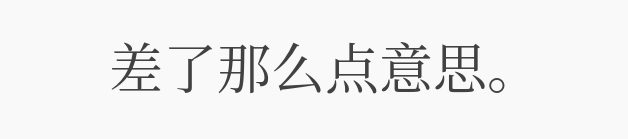差了那么点意思。